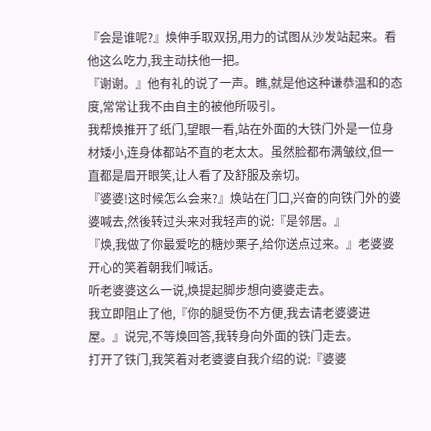『会是谁呢?』焕伸手取双拐,用力的试图从沙发站起来。看他这么吃力,我主动扶他一把。
『谢谢。』他有礼的说了一声。瞧,就是他这种谦恭温和的态度,常常让我不由自主的被他所吸引。
我帮焕推开了纸门,望眼一看,站在外面的大铁门外是一位身材矮小,连身体都站不直的老太太。虽然脸都布满皱纹,但一直都是眉开眼笑,让人看了及舒服及亲切。
『婆婆!这时候怎么会来?』焕站在门口,兴奋的向铁门外的婆婆喊去,然後转过头来对我轻声的说:『是邻居。』
『焕,我做了你最爱吃的糖炒栗子,给你送点过来。』老婆婆开心的笑着朝我们喊话。
听老婆婆这么一说,焕提起脚步想向婆婆走去。
我立即阻止了他,『你的腿受伤不方便,我去请老婆婆进屋。』说完,不等焕回答,我转身向外面的铁门走去。
打开了铁门,我笑着对老婆婆自我介绍的说:『婆婆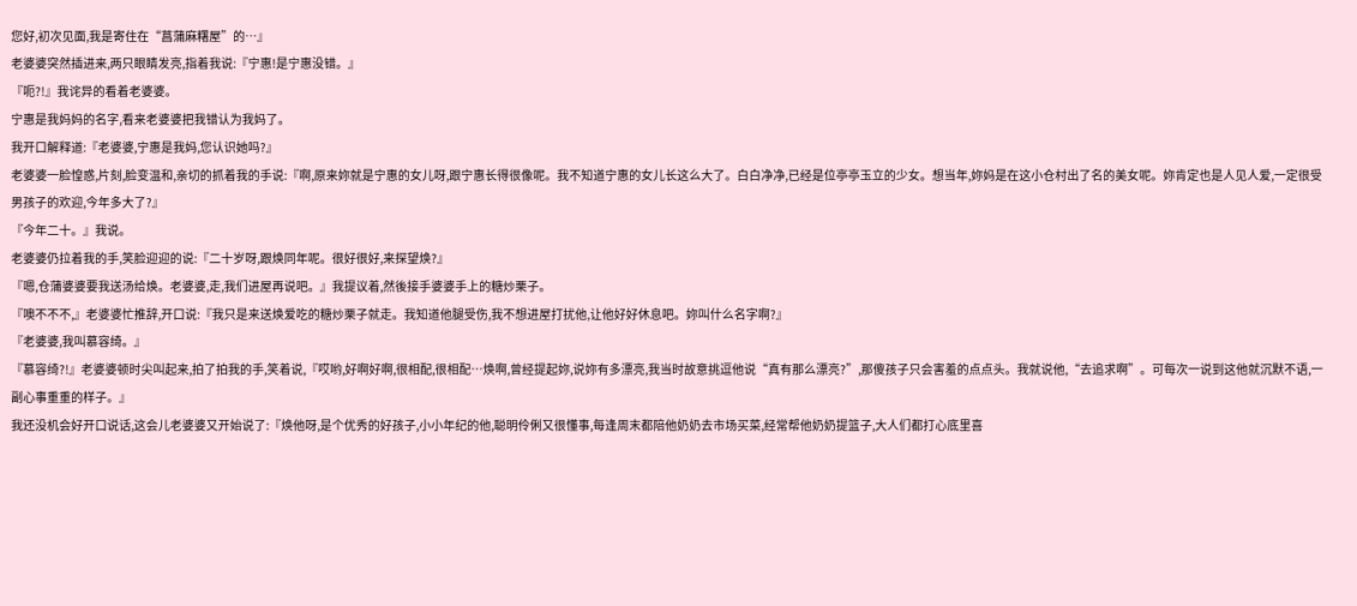您好,初次见面,我是寄住在“菖蒲麻糬屋”的…』
老婆婆突然插进来,两只眼睛发亮,指着我说:『宁惠!是宁惠没错。』
『呃?!』我诧异的看着老婆婆。
宁惠是我妈妈的名字,看来老婆婆把我错认为我妈了。
我开口解释道:『老婆婆,宁惠是我妈,您认识她吗?』
老婆婆一脸惶惑,片刻,脸变温和,亲切的抓着我的手说:『啊,原来妳就是宁惠的女儿呀,跟宁惠长得很像呢。我不知道宁惠的女儿长这么大了。白白净净,已经是位亭亭玉立的少女。想当年,妳妈是在这小仓村出了名的美女呢。妳肯定也是人见人爱,一定很受男孩子的欢迎,今年多大了?』
『今年二十。』我说。
老婆婆仍拉着我的手,笑脸迎迎的说:『二十岁呀,跟焕同年呢。很好很好,来探望焕?』
『嗯,仓蒲婆婆要我送汤给焕。老婆婆,走,我们进屋再说吧。』我提议着,然後接手婆婆手上的糖炒栗子。
『噢不不不,』老婆婆忙推辞,开口说:『我只是来送焕爱吃的糖炒栗子就走。我知道他腿受伤,我不想进屋打扰他,让他好好休息吧。妳叫什么名字啊?』
『老婆婆,我叫慕容绮。』
『慕容绮?!』老婆婆顿时尖叫起来,拍了拍我的手,笑着说,『哎哟,好啊好啊,很相配,很相配…焕啊,曾经提起妳,说妳有多漂亮,我当时故意挑逗他说“真有那么漂亮?”,那傻孩子只会害羞的点点头。我就说他,“去追求啊”。可每次一说到这他就沉默不语,一副心事重重的样子。』
我还没机会好开口说话,这会儿老婆婆又开始说了:『焕他呀,是个优秀的好孩子,小小年纪的他,聪明伶俐又很懂事,每逢周末都陪他奶奶去市场买菜,经常帮他奶奶提篮子,大人们都打心底里喜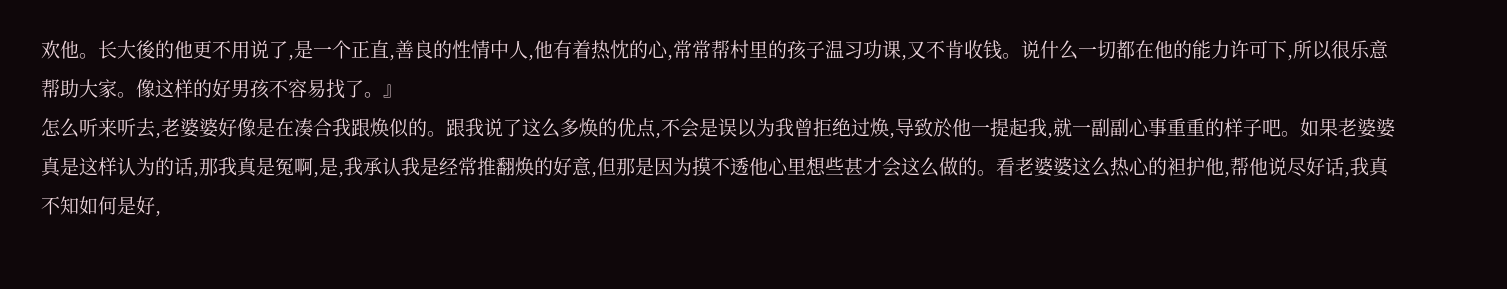欢他。长大後的他更不用说了,是一个正直,善良的性情中人,他有着热忱的心,常常帮村里的孩子温习功课,又不肯收钱。说什么一切都在他的能力许可下,所以很乐意帮助大家。像这样的好男孩不容易找了。』
怎么听来听去,老婆婆好像是在凑合我跟焕似的。跟我说了这么多焕的优点,不会是误以为我曾拒绝过焕,导致於他一提起我,就一副副心事重重的样子吧。如果老婆婆真是这样认为的话,那我真是冤啊,是,我承认我是经常推翻焕的好意,但那是因为摸不透他心里想些甚才会这么做的。看老婆婆这么热心的袒护他,帮他说尽好话,我真不知如何是好,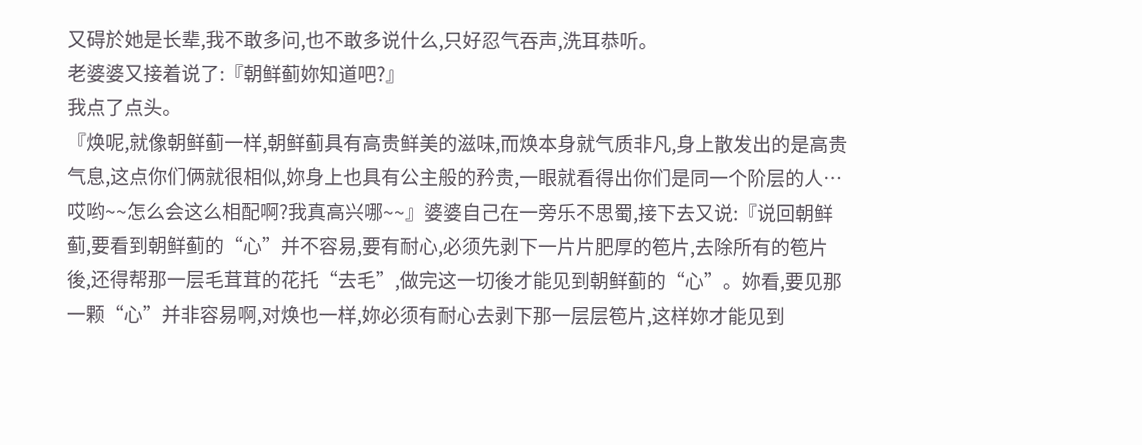又碍於她是长辈,我不敢多问,也不敢多说什么,只好忍气吞声,洗耳恭听。
老婆婆又接着说了:『朝鲜蓟妳知道吧?』
我点了点头。
『焕呢,就像朝鲜蓟一样,朝鲜蓟具有高贵鲜美的滋味,而焕本身就气质非凡,身上散发出的是高贵气息,这点你们俩就很相似,妳身上也具有公主般的矜贵,一眼就看得出你们是同一个阶层的人…哎哟~~怎么会这么相配啊?我真高兴哪~~』婆婆自己在一旁乐不思蜀,接下去又说:『说回朝鲜蓟,要看到朝鲜蓟的“心”并不容易,要有耐心,必须先剥下一片片肥厚的笣片,去除所有的笣片後,还得帮那一层毛茸茸的花托“去毛”,做完这一切後才能见到朝鲜蓟的“心”。妳看,要见那一颗“心”并非容易啊,对焕也一样,妳必须有耐心去剥下那一层层笣片,这样妳才能见到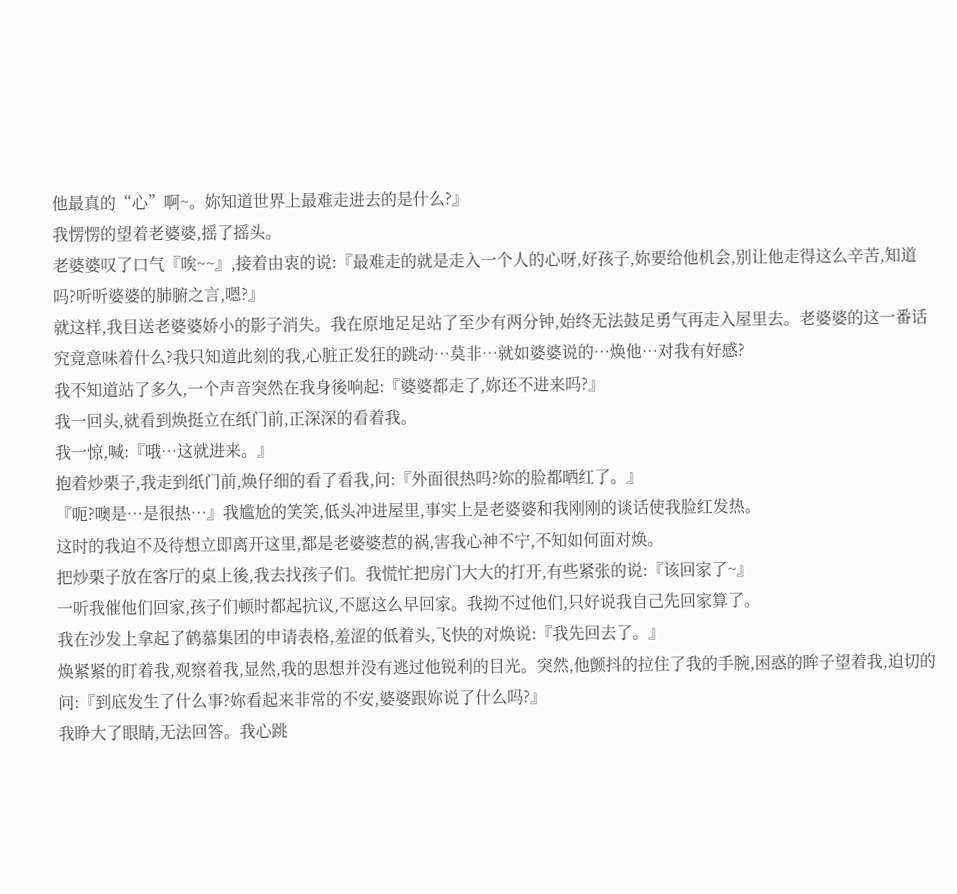他最真的“心”啊~。妳知道世界上最难走进去的是什么?』
我愣愣的望着老婆婆,摇了摇头。
老婆婆叹了口气『唉~~』,接着由衷的说:『最难走的就是走入一个人的心呀,好孩子,妳要给他机会,别让他走得这么辛苦,知道吗?听听婆婆的肺腑之言,嗯?』
就这样,我目送老婆婆娇小的影子消失。我在原地足足站了至少有两分钟,始终无法鼓足勇气再走入屋里去。老婆婆的这一番话究竟意味着什么?我只知道此刻的我,心脏正发狂的跳动…莫非…就如婆婆说的…焕他…对我有好感?
我不知道站了多久,一个声音突然在我身後响起:『婆婆都走了,妳还不进来吗?』
我一回头,就看到焕挺立在纸门前,正深深的看着我。
我一惊,喊:『哦…这就进来。』
抱着炒栗子,我走到纸门前,焕仔细的看了看我,问:『外面很热吗?妳的脸都晒红了。』
『呃?噢是…是很热…』我尴尬的笑笑,低头冲进屋里,事实上是老婆婆和我刚刚的谈话使我脸红发热。
这时的我迫不及待想立即离开这里,都是老婆婆惹的祸,害我心神不宁,不知如何面对焕。
把炒栗子放在客厅的桌上後,我去找孩子们。我慌忙把房门大大的打开,有些紧张的说:『该回家了~』
一听我催他们回家,孩子们顿时都起抗议,不愿这么早回家。我拗不过他们,只好说我自己先回家算了。
我在沙发上拿起了鹤慕集团的申请表格,羞涩的低着头,飞快的对焕说:『我先回去了。』
焕紧紧的盯着我,观察着我,显然,我的思想并没有逃过他锐利的目光。突然,他颤抖的拉住了我的手腕,困惑的眸子望着我,迫切的问:『到底发生了什么事?妳看起来非常的不安,婆婆跟妳说了什么吗?』
我睁大了眼睛,无法回答。我心跳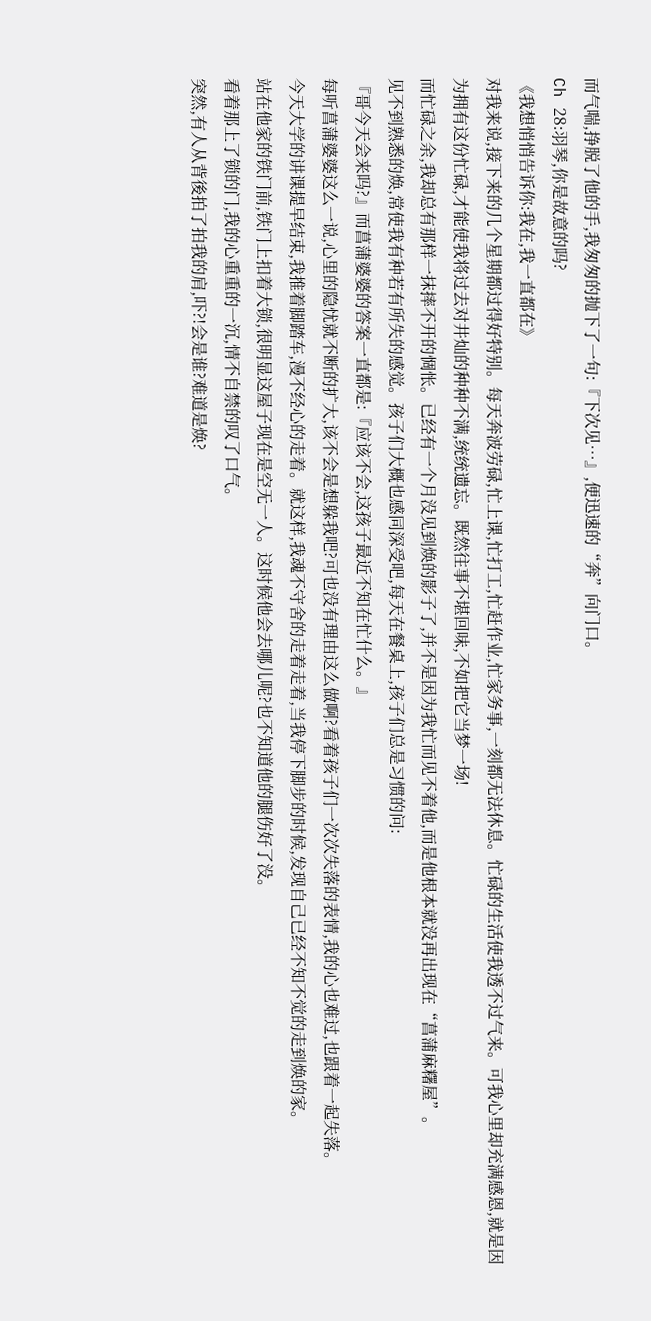而气喘,挣脱了他的手,我匆匆的抛下了一句:『下次见…』,便迅速的“奔”向门口。
Ch 28:羽琴,你是故意的吗?
《我想悄悄告诉你:我在,我一直都在》
对我来说,接下来的几个星期都过得好特别。每天奔波劳碌,忙上课,忙打工,忙赶作业,忙家务事,一刻都无法休息。忙碌的生活使我透不过气来。可我心里却充满感恩,就是因为拥有这份忙碌,才能使我将过去对井灿的种种不满,统统遗忘。既然往事不堪回味,不如把它当梦一场!
而忙碌之余,我却总有那样一抹摔不开的惆怅。已经有一个月没见到焕的影子了,并不是因为我忙而见不着他,而是他根本就没再出现在“菖蒲麻糬屋”。
见不到熟悉的焕,常使我有种若有所失的感觉。孩子们大概也感同深受吧,每天在餐桌上,孩子们总是习惯的问:
『哥今天会来吗?』而菖蒲婆婆的答案一直都是:『应该不会,这孩子最近不知在忙什么。』
每听菖蒲婆婆这么一说,心里的隐忧就不断的扩大,该不会是想躲我吧?可也没有理由这么做啊?看着孩子们一次次失落的表情,我的心也难过,也跟着一起失落。
今天大学的讲课提早结束,我推着脚踏车,漫不经心的走着。就这样,我魂不守舍的走着走着,当我停下脚步的时候,发现自己已经不知不觉的走到焕的家。
站在他家的铁门前,铁门上扣着大锁,很明显这屋子现在是空无一人。这时候他会去哪儿呢?也不知道他的腿伤好了没。
看着那上了锁的门,我的心重重的一沉,情不自禁的叹了口气。
突然,有人从背後拍了拍我的肩,吓?!会是谁?难道是焕?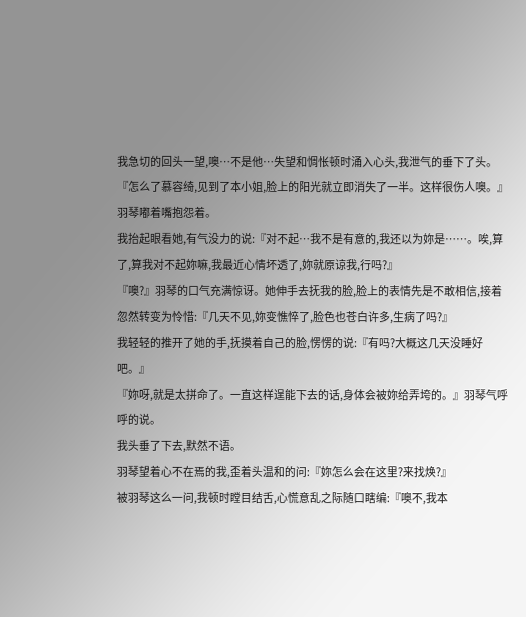我急切的回头一望,噢…不是他…失望和惆怅顿时涌入心头,我泄气的垂下了头。
『怎么了慕容绮,见到了本小姐,脸上的阳光就立即消失了一半。这样很伤人噢。』羽琴嘟着嘴抱怨着。
我抬起眼看她,有气没力的说:『对不起…我不是有意的,我还以为妳是……。唉,算了,算我对不起妳嘛,我最近心情坏透了,妳就原谅我,行吗?』
『噢?』羽琴的口气充满惊讶。她伸手去抚我的脸,脸上的表情先是不敢相信,接着忽然转变为怜惜:『几天不见,妳变憔悴了,脸色也苍白许多,生病了吗?』
我轻轻的推开了她的手,抚摸着自己的脸,愣愣的说:『有吗?大概这几天没睡好吧。』
『妳呀,就是太拼命了。一直这样逞能下去的话,身体会被妳给弄垮的。』羽琴气呼呼的说。
我头垂了下去,默然不语。
羽琴望着心不在焉的我,歪着头温和的问:『妳怎么会在这里?来找焕?』
被羽琴这么一问,我顿时瞠目结舌,心慌意乱之际随口瞎编:『噢不,我本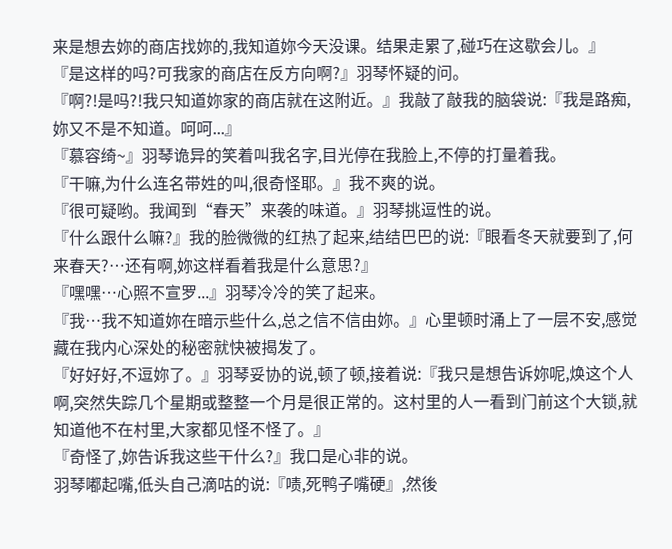来是想去妳的商店找妳的,我知道妳今天没课。结果走累了,碰巧在这歇会儿。』
『是这样的吗?可我家的商店在反方向啊?』羽琴怀疑的问。
『啊?!是吗?!我只知道妳家的商店就在这附近。』我敲了敲我的脑袋说:『我是路痴,妳又不是不知道。呵呵...』
『慕容绮~』羽琴诡异的笑着叫我名字,目光停在我脸上,不停的打量着我。
『干嘛,为什么连名带姓的叫,很奇怪耶。』我不爽的说。
『很可疑哟。我闻到“春天”来袭的味道。』羽琴挑逗性的说。
『什么跟什么嘛?』我的脸微微的红热了起来,结结巴巴的说:『眼看冬天就要到了,何来春天?…还有啊,妳这样看着我是什么意思?』
『嘿嘿…心照不宣罗...』羽琴冷冷的笑了起来。
『我…我不知道妳在暗示些什么,总之信不信由妳。』心里顿时涌上了一层不安,感觉藏在我内心深处的秘密就快被揭发了。
『好好好,不逗妳了。』羽琴妥协的说,顿了顿,接着说:『我只是想告诉妳呢,焕这个人啊,突然失踪几个星期或整整一个月是很正常的。这村里的人一看到门前这个大锁,就知道他不在村里,大家都见怪不怪了。』
『奇怪了,妳告诉我这些干什么?』我口是心非的说。
羽琴嘟起嘴,低头自己滴咕的说:『啧,死鸭子嘴硬』,然後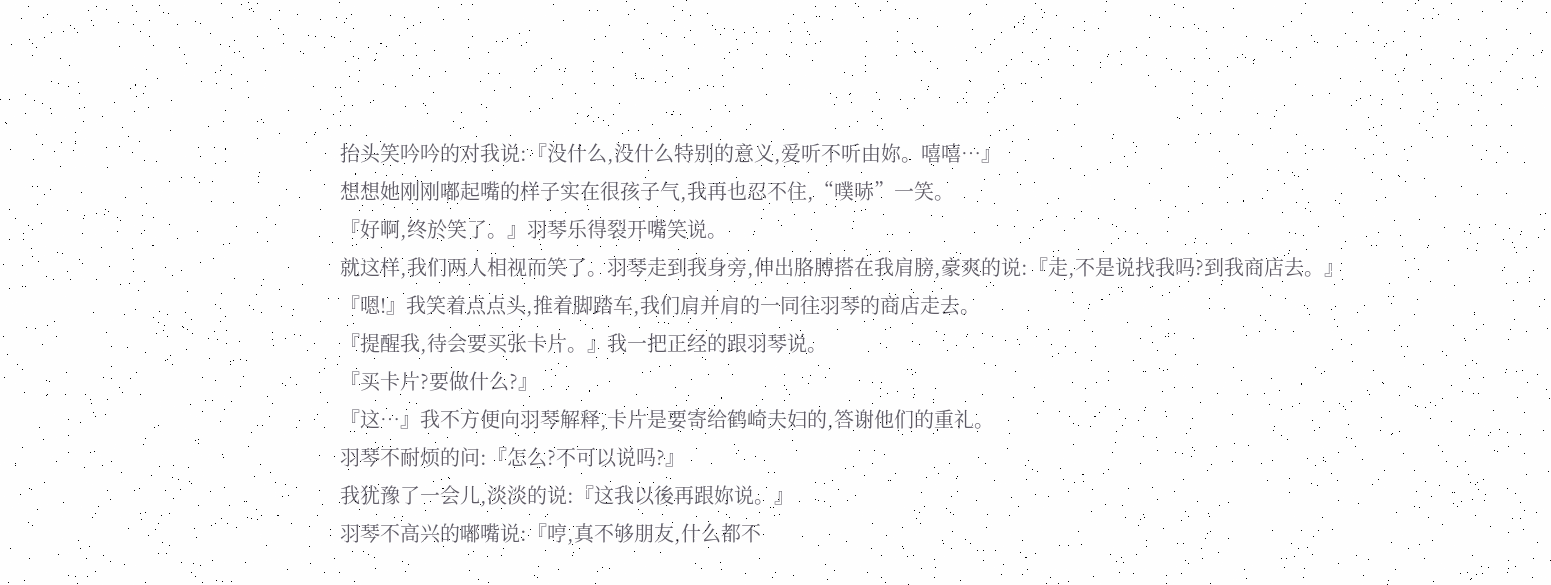抬头笑吟吟的对我说:『没什么,没什么特别的意义,爱听不听由妳。嘻嘻…』
想想她刚刚嘟起嘴的样子实在很孩子气,我再也忍不住,“噗哧”一笑。
『好啊,终於笑了。』羽琴乐得裂开嘴笑说。
就这样,我们两人相视而笑了。羽琴走到我身旁,伸出胳膊搭在我肩膀,豪爽的说:『走,不是说找我吗?到我商店去。』
『嗯!』我笑着点点头,推着脚踏车,我们肩并肩的一同往羽琴的商店走去。
『提醒我,待会要买张卡片。』我一把正经的跟羽琴说。
『买卡片?要做什么?』
『这…』我不方便向羽琴解释,卡片是要寄给鹤崎夫妇的,答谢他们的重礼。
羽琴不耐烦的问:『怎么?不可以说吗?』
我犹豫了一会儿,淡淡的说:『这我以後再跟妳说。』
羽琴不高兴的嘟嘴说:『哼,真不够朋友,什么都不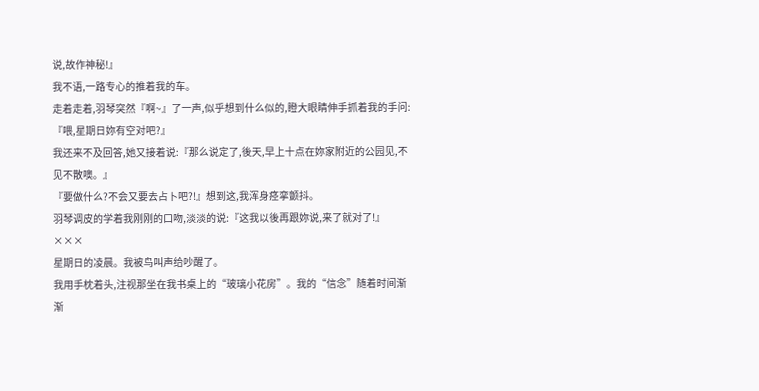说,故作神秘!』
我不语,一路专心的推着我的车。
走着走着,羽琴突然『啊~』了一声,似乎想到什么似的,瞪大眼睛伸手抓着我的手问:『喂,星期日妳有空对吧?』
我还来不及回答,她又接着说:『那么说定了,後天,早上十点在妳家附近的公园见,不见不散噢。』
『要做什么?不会又要去占卜吧?!』想到这,我浑身痉挛颤抖。
羽琴调皮的学着我刚刚的口吻,淡淡的说:『这我以後再跟妳说,来了就对了!』
×××
星期日的凌晨。我被鸟叫声给吵醒了。
我用手枕着头,注视那坐在我书桌上的“玻璃小花房”。我的“信念”随着时间渐渐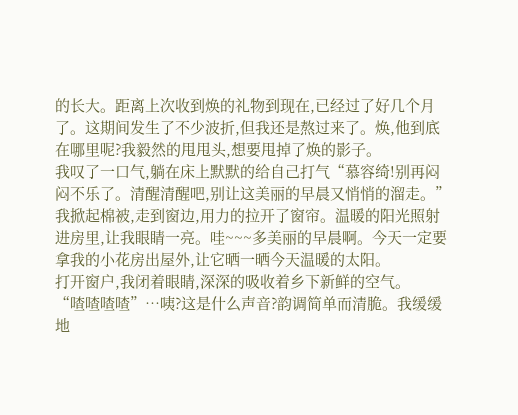的长大。距离上次收到焕的礼物到现在,已经过了好几个月了。这期间发生了不少波折,但我还是熬过来了。焕,他到底在哪里呢?我毅然的甩甩头,想要甩掉了焕的影子。
我叹了一口气,躺在床上默默的给自己打气“慕容绮!别再闷闷不乐了。清醒清醒吧,别让这美丽的早晨又悄悄的溜走。”
我掀起棉被,走到窗边,用力的拉开了窗帘。温暖的阳光照射进房里,让我眼睛一亮。哇~~~多美丽的早晨啊。今天一定要拿我的小花房出屋外,让它晒一晒今天温暖的太阳。
打开窗户,我闭着眼睛,深深的吸收着乡下新鲜的空气。
“喳喳喳喳”…咦?这是什么声音?韵调简单而清脆。我缓缓地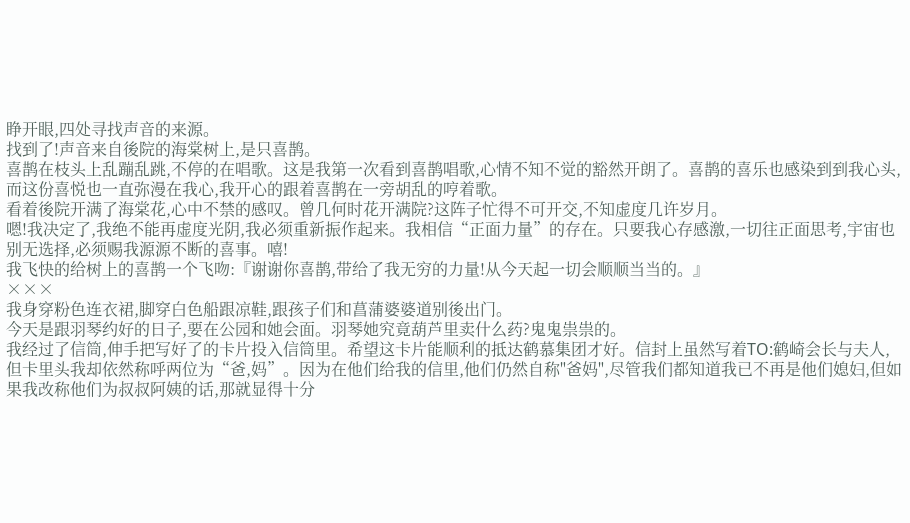睁开眼,四处寻找声音的来源。
找到了!声音来自後院的海棠树上,是只喜鹊。
喜鹊在枝头上乱蹦乱跳,不停的在唱歌。这是我第一次看到喜鹊唱歌,心情不知不觉的豁然开朗了。喜鹊的喜乐也感染到到我心头,而这份喜悦也一直弥漫在我心,我开心的跟着喜鹊在一旁胡乱的哼着歌。
看着後院开满了海棠花,心中不禁的感叹。曾几何时花开满院?这阵子忙得不可开交,不知虚度几许岁月。
嗯!我决定了,我绝不能再虚度光阴,我必须重新振作起来。我相信“正面力量”的存在。只要我心存感激,一切往正面思考,宇宙也别无选择,必须赐我源源不断的喜事。嘻!
我飞快的给树上的喜鹊一个飞吻:『谢谢你喜鹊,带给了我无穷的力量!从今天起一切会顺顺当当的。』
×××
我身穿粉色连衣裙,脚穿白色船跟凉鞋,跟孩子们和菖蒲婆婆道别後出门。
今天是跟羽琴约好的日子,要在公园和她会面。羽琴她究竟葫芦里卖什么药?鬼鬼祟祟的。
我经过了信筒,伸手把写好了的卡片投入信筒里。希望这卡片能顺利的抵达鹤慕集团才好。信封上虽然写着TO:鹤崎会长与夫人,但卡里头我却依然称呼两位为“爸,妈”。因为在他们给我的信里,他们仍然自称"爸妈",尽管我们都知道我已不再是他们媳妇,但如果我改称他们为叔叔阿姨的话,那就显得十分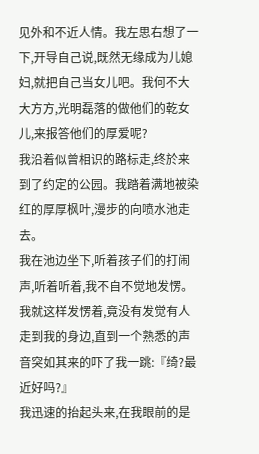见外和不近人情。我左思右想了一下,开导自己说,既然无缘成为儿媳妇,就把自己当女儿吧。我何不大大方方,光明磊落的做他们的乾女儿,来报答他们的厚爱呢?
我沿着似曾相识的路标走,终於来到了约定的公园。我踏着满地被染红的厚厚枫叶,漫步的向喷水池走去。
我在池边坐下,听着孩子们的打闹声,听着听着,我不自不觉地发愣。
我就这样发愣着,竟没有发觉有人走到我的身边,直到一个熟悉的声音突如其来的吓了我一跳:『绮?最近好吗?』
我迅速的抬起头来,在我眼前的是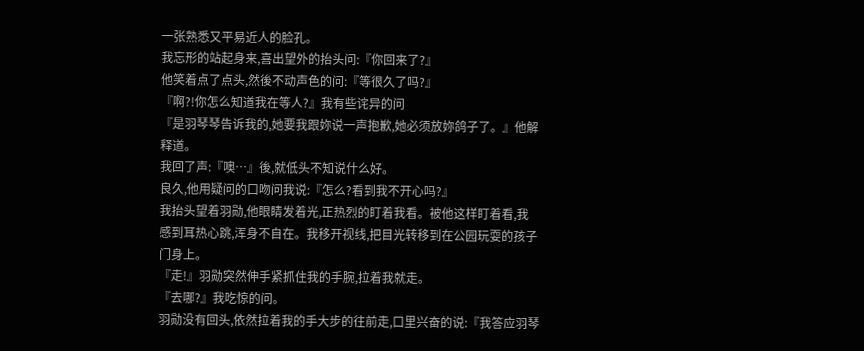一张熟悉又平易近人的脸孔。
我忘形的站起身来,喜出望外的抬头问:『你回来了?』
他笑着点了点头,然後不动声色的问:『等很久了吗?』
『啊?!你怎么知道我在等人?』我有些诧异的问
『是羽琴琴告诉我的,她要我跟妳说一声抱歉,她必须放妳鸽子了。』他解释道。
我回了声:『噢…』後,就低头不知说什么好。
良久,他用疑问的口吻问我说:『怎么?看到我不开心吗?』
我抬头望着羽勋,他眼睛发着光,正热烈的盯着我看。被他这样盯着看,我
感到耳热心跳,浑身不自在。我移开视线,把目光转移到在公园玩耍的孩子门身上。
『走!』羽勋突然伸手紧抓住我的手腕,拉着我就走。
『去哪?』我吃惊的问。
羽勋没有回头,依然拉着我的手大步的往前走,口里兴奋的说:『我答应羽琴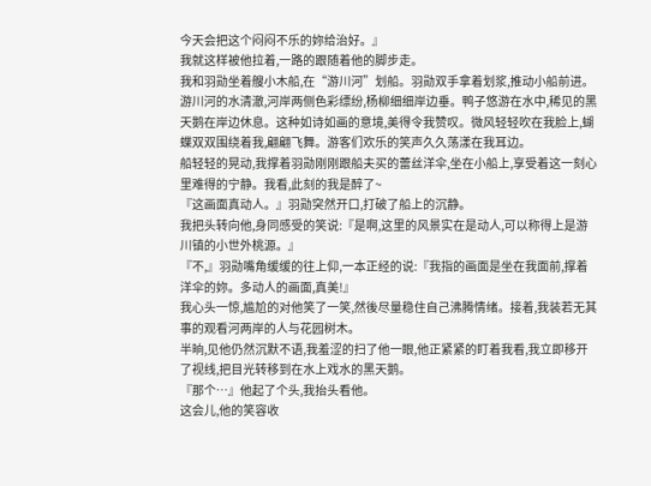今天会把这个闷闷不乐的妳给治好。』
我就这样被他拉着,一路的跟随着他的脚步走。
我和羽勋坐着艘小木船,在“游川河”划船。羽勋双手拿着划浆,推动小船前进。
游川河的水清澈,河岸两侧色彩缥纷,杨柳细细岸边垂。鸭子悠游在水中,稀见的黑天鹅在岸边休息。这种如诗如画的意境,美得令我赞叹。微风轻轻吹在我脸上,蝴蝶双双围绕着我,翩翩飞舞。游客们欢乐的笑声久久荡漾在我耳边。
船轻轻的晃动,我撑着羽勋刚刚跟船夫买的蕾丝洋伞,坐在小船上,享受着这一刻心里难得的宁静。我看,此刻的我是醉了~
『这画面真动人。』羽勋突然开口,打破了船上的沉静。
我把头转向他,身同感受的笑说:『是啊,这里的风景实在是动人,可以称得上是游川镇的小世外桃源。』
『不,』羽勋嘴角缓缓的往上仰,一本正经的说:『我指的画面是坐在我面前,撑着洋伞的妳。多动人的画面,真美!』
我心头一惊,尴尬的对他笑了一笑,然後尽量稳住自己沸腾情绪。接着,我装若无其事的观看河两岸的人与花园树木。
半晌,见他仍然沉默不语,我羞涩的扫了他一眼,他正紧紧的盯着我看,我立即移开了视线,把目光转移到在水上戏水的黑天鹅。
『那个…』他起了个头,我抬头看他。
这会儿,他的笑容收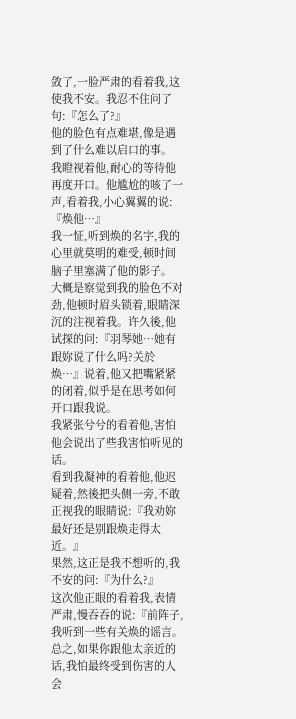敛了,一脸严肃的看着我,这使我不安。我忍不住问了句:『怎么了?』
他的脸色有点难堪,像是遇到了什么难以启口的事。
我瞪视着他,耐心的等待他再度开口。他尴尬的咳了一声,看着我,小心翼翼的说:『焕他…』
我一怔,听到焕的名字,我的心里就莫明的难受,顿时间脑子里塞满了他的影子。
大概是察觉到我的脸色不对劲,他顿时眉头锁着,眼睛深沉的注视着我。许久後,他试探的问:『羽琴她…她有跟妳说了什么吗?关於焕…』说着,他又把嘴紧紧的闭着,似乎是在思考如何开口跟我说。
我紧张兮兮的看着他,害怕他会说出了些我害怕听见的话。
看到我凝神的看着他,他迟疑着,然後把头侧一旁,不敢正视我的眼睛说:『我劝妳最好还是别跟焕走得太近。』
果然,这正是我不想听的,我不安的问:『为什么?』
这次他正眼的看着我,表情严肃,慢吞吞的说:『前阵子,我听到一些有关焕的谣言。总之,如果你跟他太亲近的话,我怕最终受到伤害的人会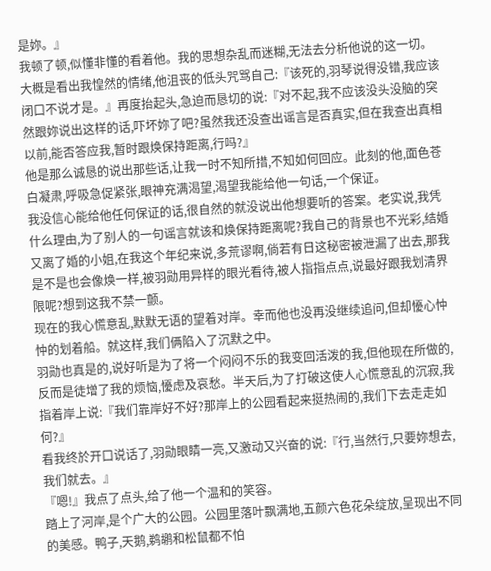是妳。』
我顿了顿,似懂非懂的看着他。我的思想杂乱而迷糊,无法去分析他说的这一切。
大概是看出我惶然的情绪,他沮丧的低头咒骂自己:『该死的,羽琴说得没错,我应该闭口不说才是。』再度抬起头,急迫而恳切的说:『对不起,我不应该没头没脑的突然跟妳说出这样的话,吓坏妳了吧?虽然我还没查出谣言是否真实,但在我查出真相以前,能否答应我,暂时跟焕保持距离,行吗?』
他是那么诚恳的说出那些话,让我一时不知所措,不知如何回应。此刻的他,面色苍白凝肃,呼吸急促紧张,眼神充满渴望,渴望我能给他一句话,一个保证。
我没信心能给他任何保证的话,很自然的就没说出他想要听的答案。老实说,我凭什么理由,为了别人的一句谣言就该和焕保持距离呢?我自己的背景也不光彩,结婚又离了婚的小姐,在我这个年纪来说,多荒谬啊,倘若有日这秘密被泄漏了出去,那我是不是也会像焕一样,被羽勋用异样的眼光看待,被人指指点点,说最好跟我划清界限呢?想到这我不禁一颤。
现在的我心慌意乱,默默无语的望着对岸。幸而他也没再没继续追问,但却懮心忡忡的划着船。就这样,我们俩陷入了沉默之中。
羽勋也真是的,说好听是为了将一个闷闷不乐的我变回活泼的我,但他现在所做的,反而是徒增了我的烦恼,懮虑及哀愁。半天后,为了打破这使人心慌意乱的沉寂,我指着岸上说:『我们靠岸好不好?那岸上的公园看起来挺热闹的,我们下去走走如何?』
看我终於开口说话了,羽勋眼睛一亮,又激动又兴奋的说:『行,当然行,只要妳想去,我们就去。』
『嗯!』我点了点头,给了他一个温和的笑容。
踏上了河岸,是个广大的公园。公园里落叶飘满地,五颜六色花朵绽放,呈现出不同的美感。鸭子,天鹅,鹈鹕和松鼠都不怕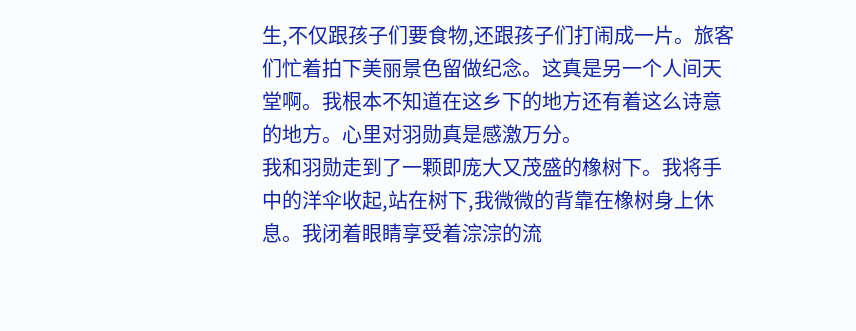生,不仅跟孩子们要食物,还跟孩子们打闹成一片。旅客们忙着拍下美丽景色留做纪念。这真是另一个人间天堂啊。我根本不知道在这乡下的地方还有着这么诗意的地方。心里对羽勋真是感激万分。
我和羽勋走到了一颗即庞大又茂盛的橡树下。我将手中的洋伞收起,站在树下,我微微的背靠在橡树身上休息。我闭着眼睛享受着淙淙的流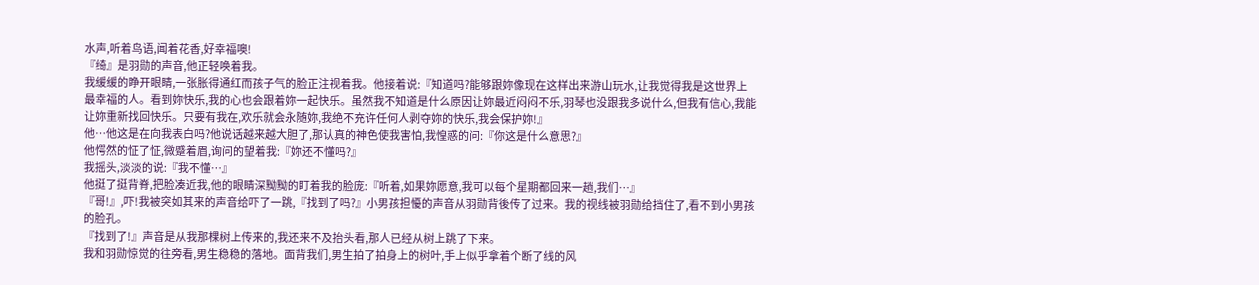水声,听着鸟语,闻着花香,好幸福噢!
『绮』是羽勋的声音,他正轻唤着我。
我缓缓的睁开眼睛,一张胀得通红而孩子气的脸正注视着我。他接着说:『知道吗?能够跟妳像现在这样出来游山玩水,让我觉得我是这世界上最幸福的人。看到妳快乐,我的心也会跟着妳一起快乐。虽然我不知道是什么原因让妳最近闷闷不乐,羽琴也没跟我多说什么,但我有信心,我能让妳重新找回快乐。只要有我在,欢乐就会永随妳,我绝不充许任何人剥夺妳的快乐,我会保护妳!』
他…他这是在向我表白吗?他说话越来越大胆了,那认真的神色使我害怕,我惶惑的问:『你这是什么意思?』
他愕然的怔了怔,微蹙着眉,询问的望着我:『妳还不懂吗?』
我摇头,淡淡的说:『我不懂…』
他挺了挺背脊,把脸凑近我,他的眼睛深黝黝的盯着我的脸庞:『听着,如果妳愿意,我可以每个星期都回来一趟,我们…』
『哥!』,吓!我被突如其来的声音给吓了一跳,『找到了吗?』小男孩担懮的声音从羽勋背後传了过来。我的视线被羽勋给挡住了,看不到小男孩的脸孔。
『找到了!』声音是从我那棵树上传来的,我还来不及抬头看,那人已经从树上跳了下来。
我和羽勋惊觉的往旁看,男生稳稳的落地。面背我们,男生拍了拍身上的树叶,手上似乎拿着个断了线的风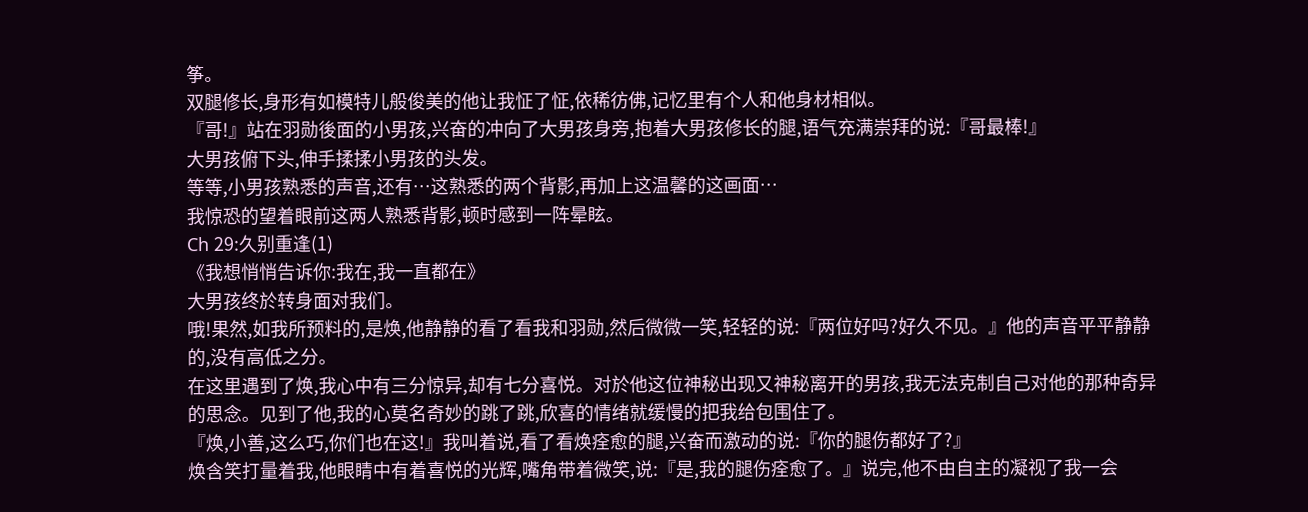筝。
双腿修长,身形有如模特儿般俊美的他让我怔了怔,依稀彷佛,记忆里有个人和他身材相似。
『哥!』站在羽勋後面的小男孩,兴奋的冲向了大男孩身旁,抱着大男孩修长的腿,语气充满崇拜的说:『哥最棒!』
大男孩俯下头,伸手揉揉小男孩的头发。
等等,小男孩熟悉的声音,还有…这熟悉的两个背影,再加上这温馨的这画面…
我惊恐的望着眼前这两人熟悉背影,顿时感到一阵晕眩。
Ch 29:久别重逢(1)
《我想悄悄告诉你:我在,我一直都在》
大男孩终於转身面对我们。
哦!果然,如我所预料的,是焕,他静静的看了看我和羽勋,然后微微一笑,轻轻的说:『两位好吗?好久不见。』他的声音平平静静的,没有高低之分。
在这里遇到了焕,我心中有三分惊异,却有七分喜悦。对於他这位神秘出现又神秘离开的男孩,我无法克制自己对他的那种奇异的思念。见到了他,我的心莫名奇妙的跳了跳,欣喜的情绪就缓慢的把我给包围住了。
『焕,小善,这么巧,你们也在这!』我叫着说,看了看焕痊愈的腿,兴奋而激动的说:『你的腿伤都好了?』
焕含笑打量着我,他眼睛中有着喜悦的光辉,嘴角带着微笑,说:『是,我的腿伤痊愈了。』说完,他不由自主的凝视了我一会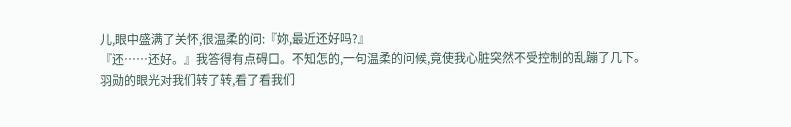儿,眼中盛满了关怀,很温柔的问:『妳,最近还好吗?』
『还……还好。』我答得有点碍口。不知怎的,一句温柔的问候,竟使我心脏突然不受控制的乱蹦了几下。
羽勋的眼光对我们转了转,看了看我们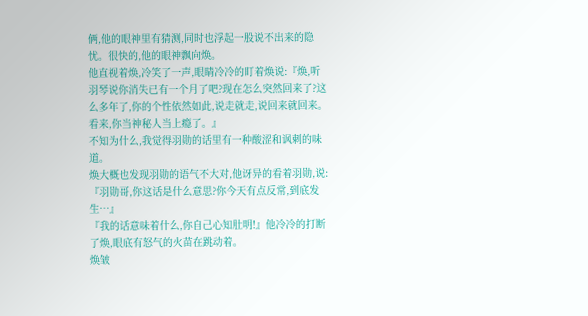俩,他的眼神里有猜测,同时也浮起一股说不出来的隐忧。很快的,他的眼神飘向焕。
他直视着焕,冷笑了一声,眼睛冷冷的盯着焕说:『焕,听羽琴说你消失已有一个月了吧?现在怎么突然回来了?这么多年了,你的个性依然如此,说走就走,说回来就回来。看来,你当神秘人当上瘾了。』
不知为什么,我觉得羽勋的话里有一种酸涩和讽刺的味道。
焕大概也发现羽勋的语气不大对,他讶异的看着羽勋,说:『羽勋哥,你这话是什么意思?你今天有点反常,到底发生…』
『我的话意味着什么,你自己心知肚明!』他冷冷的打断了焕,眼底有怒气的火苗在跳动着。
焕皱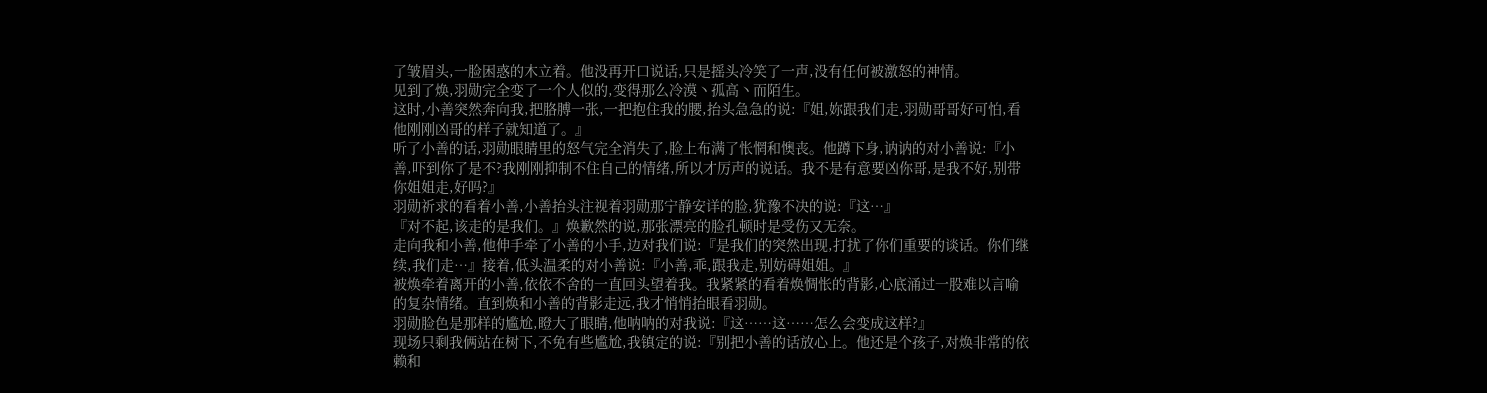了皱眉头,一脸困惑的木立着。他没再开口说话,只是摇头冷笑了一声,没有任何被激怒的神情。
见到了焕,羽勋完全变了一个人似的,变得那么冷漠丶孤高丶而陌生。
这时,小善突然奔向我,把胳膊一张,一把抱住我的腰,抬头急急的说:『姐,妳跟我们走,羽勋哥哥好可怕,看他刚刚凶哥的样子就知道了。』
听了小善的话,羽勋眼睛里的怒气完全消失了,脸上布满了怅惘和懊丧。他蹲下身,讷讷的对小善说:『小善,吓到你了是不?我刚刚抑制不住自己的情绪,所以才厉声的说话。我不是有意要凶你哥,是我不好,别带你姐姐走,好吗?』
羽勋祈求的看着小善,小善抬头注视着羽勋那宁静安详的脸,犹豫不决的说:『这…』
『对不起,该走的是我们。』焕歉然的说,那张漂亮的脸孔顿时是受伤又无奈。
走向我和小善,他伸手牵了小善的小手,边对我们说:『是我们的突然出现,打扰了你们重要的谈话。你们继续,我们走…』接着,低头温柔的对小善说:『小善,乖,跟我走,别妨碍姐姐。』
被焕牵着离开的小善,依依不舍的一直回头望着我。我紧紧的看着焕惆怅的背影,心底涌过一股难以言喻的复杂情绪。直到焕和小善的背影走远,我才悄悄抬眼看羽勋。
羽勋脸色是那样的尴尬,瞪大了眼睛,他呐呐的对我说:『这……这……怎么会变成这样?』
现场只剩我俩站在树下,不免有些尴尬,我镇定的说:『别把小善的话放心上。他还是个孩子,对焕非常的依赖和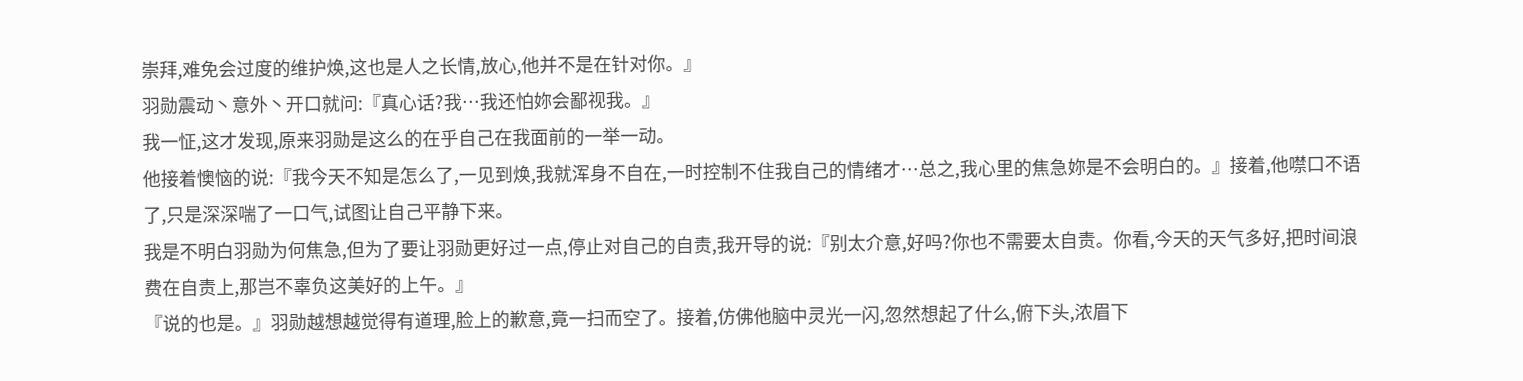崇拜,难免会过度的维护焕,这也是人之长情,放心,他并不是在针对你。』
羽勋震动丶意外丶开口就问:『真心话?我…我还怕妳会鄙视我。』
我一怔,这才发现,原来羽勋是这么的在乎自己在我面前的一举一动。
他接着懊恼的说:『我今天不知是怎么了,一见到焕,我就浑身不自在,一时控制不住我自己的情绪才…总之,我心里的焦急妳是不会明白的。』接着,他噤口不语了,只是深深喘了一口气,试图让自己平静下来。
我是不明白羽勋为何焦急,但为了要让羽勋更好过一点,停止对自己的自责,我开导的说:『别太介意,好吗?你也不需要太自责。你看,今天的天气多好,把时间浪费在自责上,那岂不辜负这美好的上午。』
『说的也是。』羽勋越想越觉得有道理,脸上的歉意,竟一扫而空了。接着,仿佛他脑中灵光一闪,忽然想起了什么,俯下头,浓眉下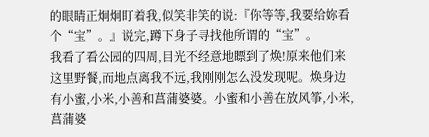的眼睛正炯炯盯着我,似笑非笑的说:『你等等,我要给妳看个“宝”。』说完,蹲下身子寻找他所谓的“宝”。
我看了看公园的四周,目光不经意地瞟到了焕!原来他们来这里野餐,而地点离我不远,我刚刚怎么没发现呢。焕身边有小蜜,小米,小善和菖蒲婆婆。小蜜和小善在放风筝,小米,菖蒲婆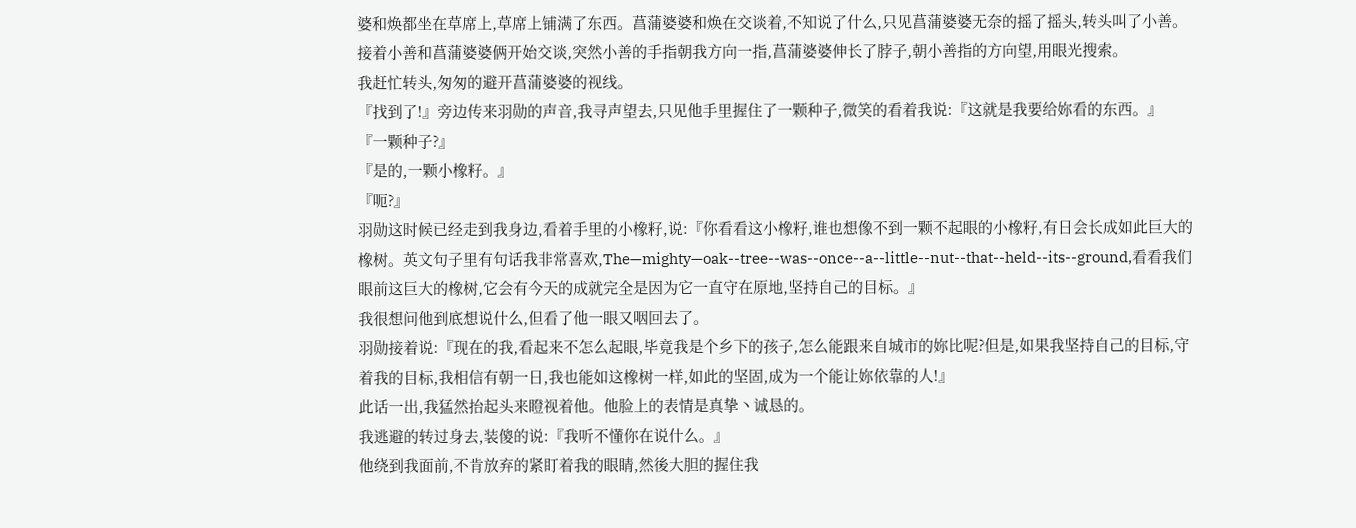婆和焕都坐在草席上,草席上铺满了东西。菖蒲婆婆和焕在交谈着,不知说了什么,只见菖蒲婆婆无奈的摇了摇头,转头叫了小善。接着小善和菖蒲婆婆俩开始交谈,突然小善的手指朝我方向一指,菖蒲婆婆伸长了脖子,朝小善指的方向望,用眼光搜索。
我赶忙转头,匆匆的避开菖蒲婆婆的视线。
『找到了!』旁边传来羽勋的声音,我寻声望去,只见他手里握住了一颗种子,微笑的看着我说:『这就是我要给妳看的东西。』
『一颗种子?』
『是的,一颗小橡籽。』
『呃?』
羽勋这时候已经走到我身边,看着手里的小橡籽,说:『你看看这小橡籽,谁也想像不到一颗不起眼的小橡籽,有日会长成如此巨大的橡树。英文句子里有句话我非常喜欢,The—mighty—oak--tree--was--once--a--little--nut--that--held--its--ground,看看我们眼前这巨大的橡树,它会有今天的成就完全是因为它一直守在原地,坚持自己的目标。』
我很想问他到底想说什么,但看了他一眼又咽回去了。
羽勋接着说:『现在的我,看起来不怎么起眼,毕竟我是个乡下的孩子,怎么能跟来自城市的妳比呢?但是,如果我坚持自己的目标,守着我的目标,我相信有朝一日,我也能如这橡树一样,如此的坚固,成为一个能让妳依靠的人!』
此话一出,我猛然抬起头来瞪视着他。他脸上的表情是真挚丶诚恳的。
我逃避的转过身去,装傻的说:『我听不懂你在说什么。』
他绕到我面前,不肯放弃的紧盯着我的眼睛,然後大胆的握住我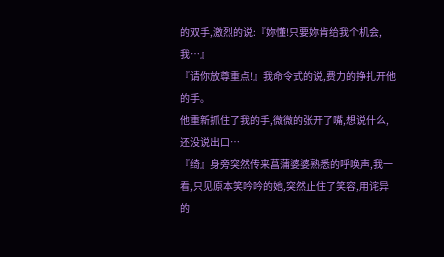的双手,激烈的说:『妳懂!只要妳肯给我个机会,我…』
『请你放尊重点!』我命令式的说,费力的挣扎开他的手。
他重新抓住了我的手,微微的张开了嘴,想说什么,还没说出口…
『绮』身旁突然传来菖蒲婆婆熟悉的呼唤声,我一看,只见原本笑吟吟的她,突然止住了笑容,用诧异的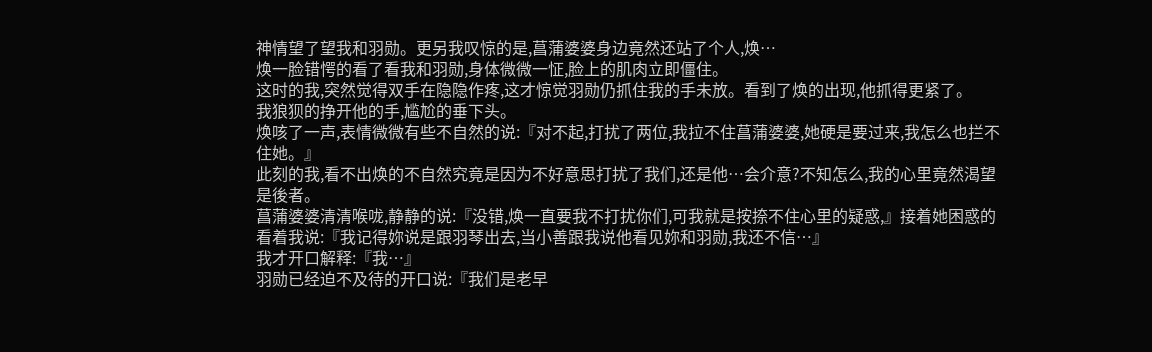神情望了望我和羽勋。更另我叹惊的是,菖蒲婆婆身边竟然还站了个人,焕…
焕一脸错愕的看了看我和羽勋,身体微微一怔,脸上的肌肉立即僵住。
这时的我,突然觉得双手在隐隐作疼,这才惊觉羽勋仍抓住我的手未放。看到了焕的出现,他抓得更紧了。
我狼狈的挣开他的手,尴尬的垂下头。
焕咳了一声,表情微微有些不自然的说:『对不起,打扰了两位,我拉不住菖蒲婆婆,她硬是要过来,我怎么也拦不住她。』
此刻的我,看不出焕的不自然究竟是因为不好意思打扰了我们,还是他…会介意?不知怎么,我的心里竟然渴望是後者。
菖蒲婆婆清清喉咙,静静的说:『没错,焕一直要我不打扰你们,可我就是按捺不住心里的疑惑,』接着她困惑的看着我说:『我记得妳说是跟羽琴出去,当小善跟我说他看见妳和羽勋,我还不信…』
我才开口解释:『我…』
羽勋已经迫不及待的开口说:『我们是老早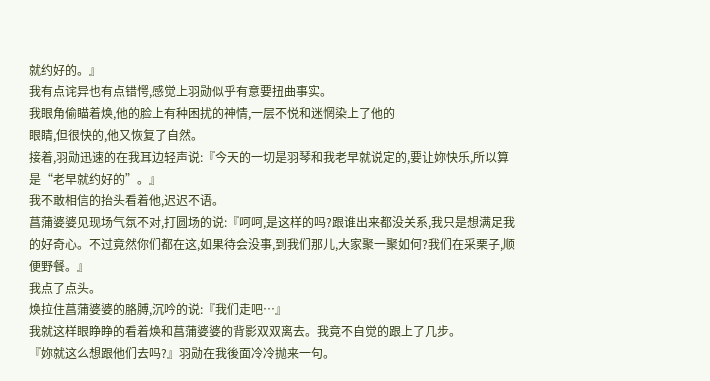就约好的。』
我有点诧异也有点错愕,感觉上羽勋似乎有意要扭曲事实。
我眼角偷瞄着焕,他的脸上有种困扰的神情,一层不悦和迷惘染上了他的
眼睛,但很快的,他又恢复了自然。
接着,羽勋迅速的在我耳边轻声说:『今天的一切是羽琴和我老早就说定的,要让妳快乐,所以算是“老早就约好的”。』
我不敢相信的抬头看着他,迟迟不语。
菖蒲婆婆见现场气氛不对,打圆场的说:『呵呵,是这样的吗?跟谁出来都没关系,我只是想满足我的好奇心。不过竟然你们都在这,如果待会没事,到我们那儿,大家聚一聚如何?我们在采栗子,顺便野餐。』
我点了点头。
焕拉住菖蒲婆婆的胳膊,沉吟的说:『我们走吧…』
我就这样眼睁睁的看着焕和菖蒲婆婆的背影双双离去。我竟不自觉的跟上了几步。
『妳就这么想跟他们去吗?』羽勋在我後面冷冷抛来一句。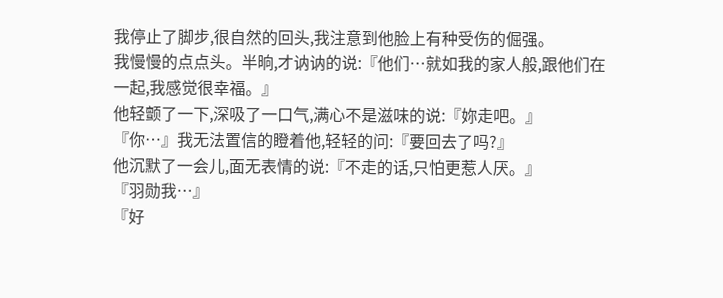我停止了脚步,很自然的回头,我注意到他脸上有种受伤的倔强。
我慢慢的点点头。半晌,才讷讷的说:『他们…就如我的家人般,跟他们在一起,我感觉很幸福。』
他轻颤了一下,深吸了一口气,满心不是滋味的说:『妳走吧。』
『你…』我无法置信的瞪着他,轻轻的问:『要回去了吗?』
他沉默了一会儿,面无表情的说:『不走的话,只怕更惹人厌。』
『羽勋我…』
『好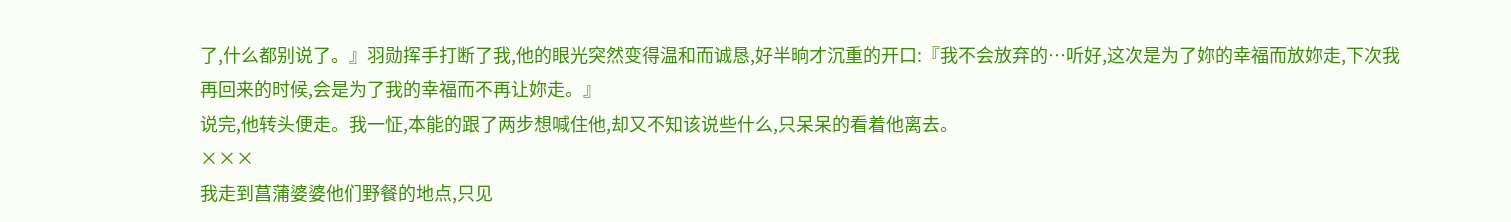了,什么都别说了。』羽勋挥手打断了我,他的眼光突然变得温和而诚恳,好半晌才沉重的开口:『我不会放弃的…听好,这次是为了妳的幸福而放妳走,下次我再回来的时候,会是为了我的幸福而不再让妳走。』
说完,他转头便走。我一怔,本能的跟了两步想喊住他,却又不知该说些什么,只呆呆的看着他离去。
×××
我走到菖蒲婆婆他们野餐的地点,只见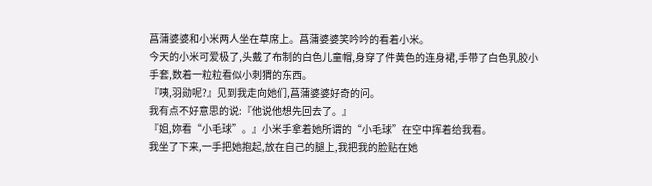菖蒲婆婆和小米两人坐在草席上。菖蒲婆婆笑吟吟的看着小米。
今天的小米可爱极了,头戴了布制的白色儿童帽,身穿了件黄色的连身裙,手带了白色乳胶小手套,数着一粒粒看似小刺猬的东西。
『咦,羽勋呢?』见到我走向她们,菖蒲婆婆好奇的问。
我有点不好意思的说:『他说他想先回去了。』
『姐,妳看“小毛球”。』小米手拿着她所谓的“小毛球”在空中挥着给我看。
我坐了下来,一手把她抱起,放在自己的腿上,我把我的脸贴在她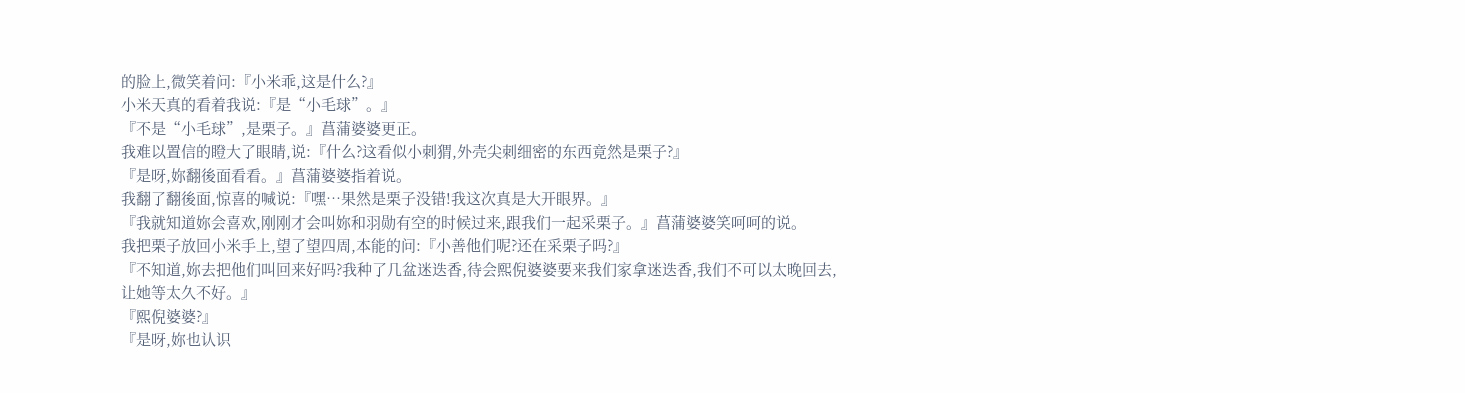的脸上,微笑着问:『小米乖,这是什么?』
小米天真的看着我说:『是“小毛球”。』
『不是“小毛球”,是栗子。』菖蒲婆婆更正。
我难以置信的瞪大了眼睛,说:『什么?这看似小刺猬,外壳尖刺细密的东西竟然是栗子?』
『是呀,妳翻後面看看。』菖蒲婆婆指着说。
我翻了翻後面,惊喜的喊说:『嘿…果然是栗子没错!我这次真是大开眼界。』
『我就知道妳会喜欢,刚刚才会叫妳和羽勋有空的时候过来,跟我们一起采栗子。』菖蒲婆婆笑呵呵的说。
我把栗子放回小米手上,望了望四周,本能的问:『小善他们呢?还在采栗子吗?』
『不知道,妳去把他们叫回来好吗?我种了几盆迷迭香,待会熙倪婆婆要来我们家拿迷迭香,我们不可以太晚回去,让她等太久不好。』
『熙倪婆婆?』
『是呀,妳也认识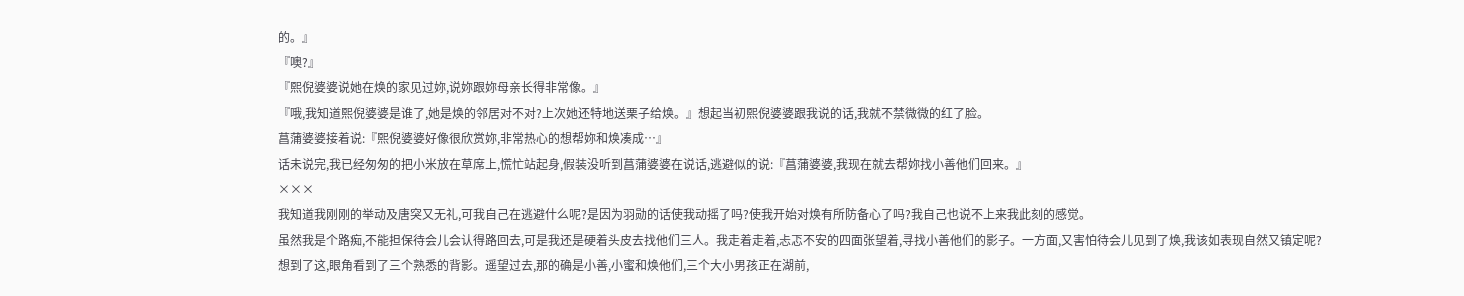的。』
『噢?』
『熙倪婆婆说她在焕的家见过妳,说妳跟妳母亲长得非常像。』
『哦,我知道熙倪婆婆是谁了,她是焕的邻居对不对?上次她还特地送栗子给焕。』想起当初熙倪婆婆跟我说的话,我就不禁微微的红了脸。
菖蒲婆婆接着说:『熙倪婆婆好像很欣赏妳,非常热心的想帮妳和焕凑成…』
话未说完,我已经匆匆的把小米放在草席上,慌忙站起身,假装没听到菖蒲婆婆在说话,逃避似的说:『菖蒲婆婆,我现在就去帮妳找小善他们回来。』
×××
我知道我刚刚的举动及唐突又无礼,可我自己在逃避什么呢?是因为羽勋的话使我动摇了吗?使我开始对焕有所防备心了吗?我自己也说不上来我此刻的感觉。
虽然我是个路痴,不能担保待会儿会认得路回去,可是我还是硬着头皮去找他们三人。我走着走着,忐忑不安的四面张望着,寻找小善他们的影子。一方面,又害怕待会儿见到了焕,我该如表现自然又镇定呢?
想到了这,眼角看到了三个熟悉的背影。遥望过去,那的确是小善,小蜜和焕他们,三个大小男孩正在湖前,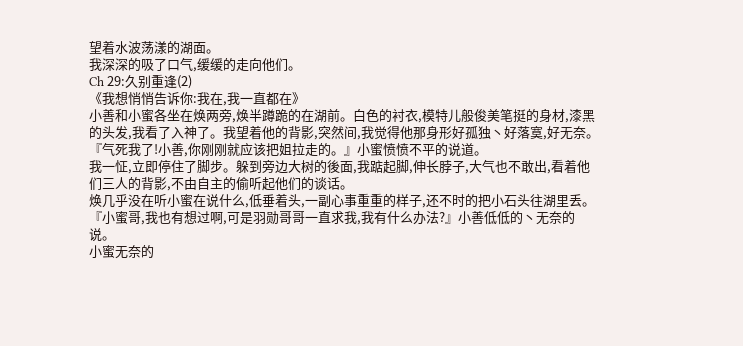望着水波荡漾的湖面。
我深深的吸了口气,缓缓的走向他们。
Ch 29:久别重逢(2)
《我想悄悄告诉你:我在,我一直都在》
小善和小蜜各坐在焕两旁,焕半蹲跪的在湖前。白色的衬衣,模特儿般俊美笔挺的身材,漆黑的头发,我看了入神了。我望着他的背影,突然间,我觉得他那身形好孤独丶好落寞,好无奈。
『气死我了!小善,你刚刚就应该把姐拉走的。』小蜜愤愤不平的说道。
我一怔,立即停住了脚步。躲到旁边大树的後面,我踮起脚,伸长脖子,大气也不敢出,看着他们三人的背影,不由自主的偷听起他们的谈话。
焕几乎没在听小蜜在说什么,低垂着头,一副心事重重的样子,还不时的把小石头往湖里丢。
『小蜜哥,我也有想过啊,可是羽勋哥哥一直求我,我有什么办法?』小善低低的丶无奈的说。
小蜜无奈的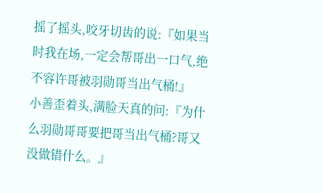摇了摇头,咬牙切齿的说:『如果当时我在场,一定会帮哥出一口气,绝不容许哥被羽勋哥当出气桶!』
小善歪着头,满脸天真的问:『为什么羽勋哥哥要把哥当出气桶?哥又没做错什么。』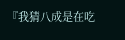『我猜八成是在吃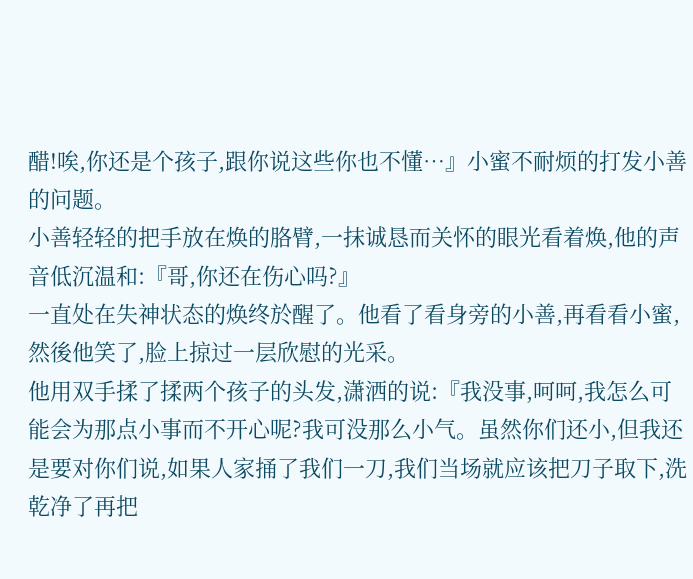醋!唉,你还是个孩子,跟你说这些你也不懂…』小蜜不耐烦的打发小善的问题。
小善轻轻的把手放在焕的胳臂,一抹诚恳而关怀的眼光看着焕,他的声音低沉温和:『哥,你还在伤心吗?』
一直处在失神状态的焕终於醒了。他看了看身旁的小善,再看看小蜜,然後他笑了,脸上掠过一层欣慰的光采。
他用双手揉了揉两个孩子的头发,潇洒的说:『我没事,呵呵,我怎么可能会为那点小事而不开心呢?我可没那么小气。虽然你们还小,但我还是要对你们说,如果人家捅了我们一刀,我们当场就应该把刀子取下,洗乾净了再把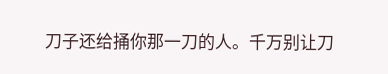刀子还给捅你那一刀的人。千万别让刀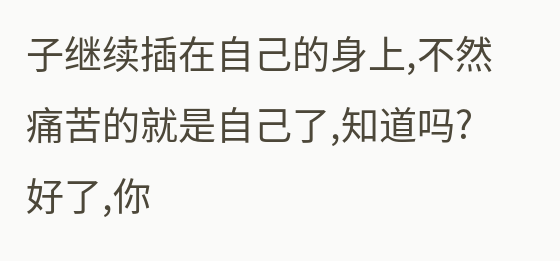子继续插在自己的身上,不然痛苦的就是自己了,知道吗?好了,你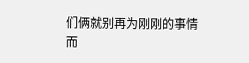们俩就别再为刚刚的事情而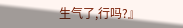生气了,行吗?』